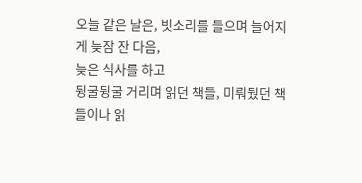오늘 같은 날은, 빗소리를 들으며 늘어지게 늦잠 잔 다음,
늦은 식사를 하고
뒹굴뒹굴 거리며 읽던 책들, 미뤄뒀던 책들이나 읽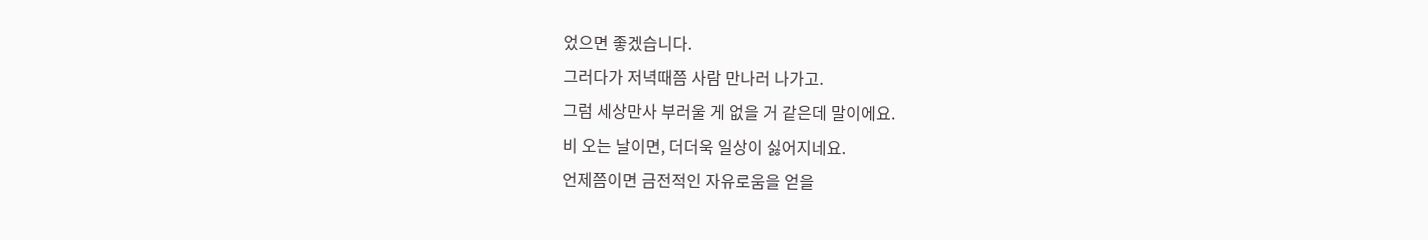었으면 좋겠습니다.
그러다가 저녁때쯤 사람 만나러 나가고.
그럼 세상만사 부러울 게 없을 거 같은데 말이에요.
비 오는 날이면, 더더욱 일상이 싫어지네요.
언제쯤이면 금전적인 자유로움을 얻을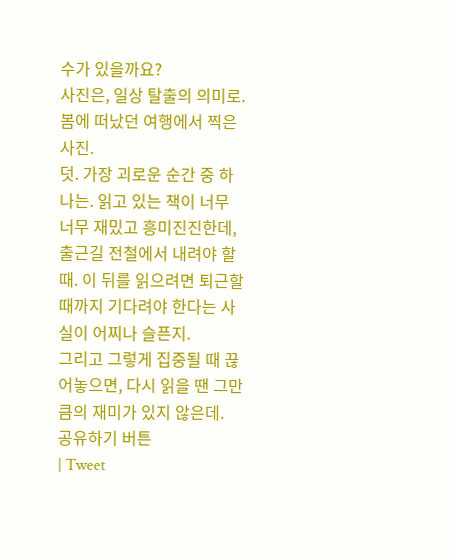수가 있을까요?
사진은, 일상 탈출의 의미로.
봄에 떠났던 여행에서 찍은 사진.
덧. 가장 괴로운 순간 중 하나는. 읽고 있는 책이 너무 너무 재밌고 흥미진진한데, 출근길 전철에서 내려야 할 때. 이 뒤를 읽으려면 퇴근할 때까지 기다려야 한다는 사실이 어찌나 슬픈지.
그리고 그렇게 집중될 때 끊어놓으면, 다시 읽을 땐 그만큼의 재미가 있지 않은데.
공유하기 버튼
| Tweet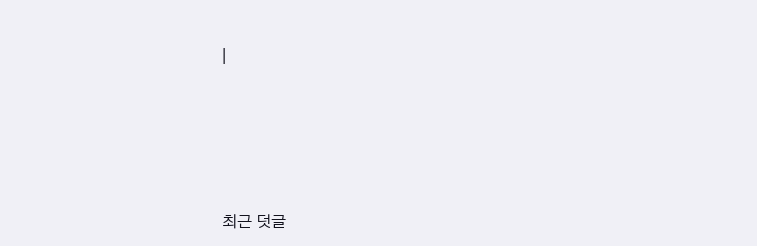|





최근 덧글